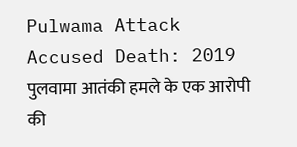Pulwama Attack Accused Death: 2019 पुलवामा आतंकी हमले के एक आरोपी की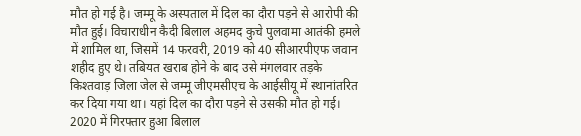मौत हो गई है। जम्मू के अस्पताल में दिल का दौरा पड़ने से आरोपी की मौत हुई। विचाराधीन कैदी बिलाल अहमद कुचे पुलवामा आतंकी हमले में शामिल था, जिसमें 14 फरवरी, 2019 को 40 सीआरपीएफ जवान शहीद हुए थे। तबियत खराब होने के बाद उसे मंगलवार तड़के किश्तवाड़ जिला जेल से जम्मू जीएमसीएच के आईसीयू में स्थानांतरित कर दिया गया था। यहां दिल का दौरा पड़ने से उसकी मौत हो गई।
2020 में गिरफ्तार हुआ बिलाल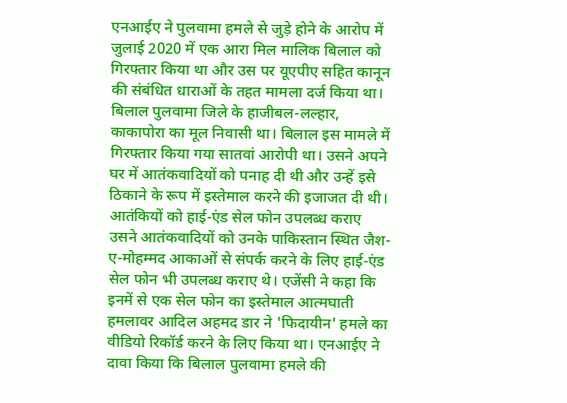एनआईए ने पुलवामा हमले से जुड़े होने के आरोप में जुलाई 2020 में एक आरा मिल मालिक बिलाल को गिरफ्तार किया था और उस पर यूएपीए सहित कानून की संबंधित धाराओं के तहत मामला दर्ज किया था। बिलाल पुलवामा जिले के हाजीबल-लल्हार, काकापोरा का मूल निवासी था। बिलाल इस मामले में गिरफ्तार किया गया सातवां आरोपी था। उसने अपने घर में आतंकवादियों को पनाह दी थी और उन्हें इसे ठिकाने के रूप में इस्तेमाल करने की इजाजत दी थी।
आतंकियों को हाई-एंड सेल फोन उपलब्ध कराए
उसने आतंकवादियों को उनके पाकिस्तान स्थित जैश-ए-मोहम्मद आकाओं से संपर्क करने के लिए हाई-एंड सेल फोन भी उपलब्ध कराए थे। एजेंसी ने कहा कि इनमें से एक सेल फोन का इस्तेमाल आत्मघाती हमलावर आदिल अहमद डार ने 'फिदायीन' हमले का वीडियो रिकॉर्ड करने के लिए किया था। एनआईए ने दावा किया कि बिलाल पुलवामा हमले की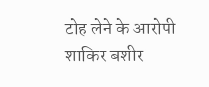टोह लेने के आरोपी शाकिर बशीर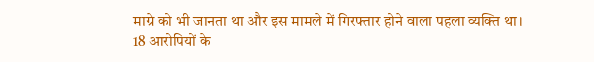माग्रे को भी जानता था और इस मामले में गिरफ्तार होने वाला पहला व्यक्ति था।
18 आरोपियों के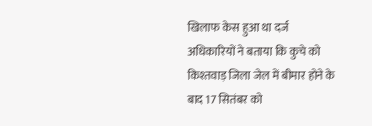खिलाफ केस हुआ था दर्ज
अधिकारियों ने बताया कि कुचे को किश्तवाड़ जिला जेल में बीमार होने के बाद 17 सितंबर को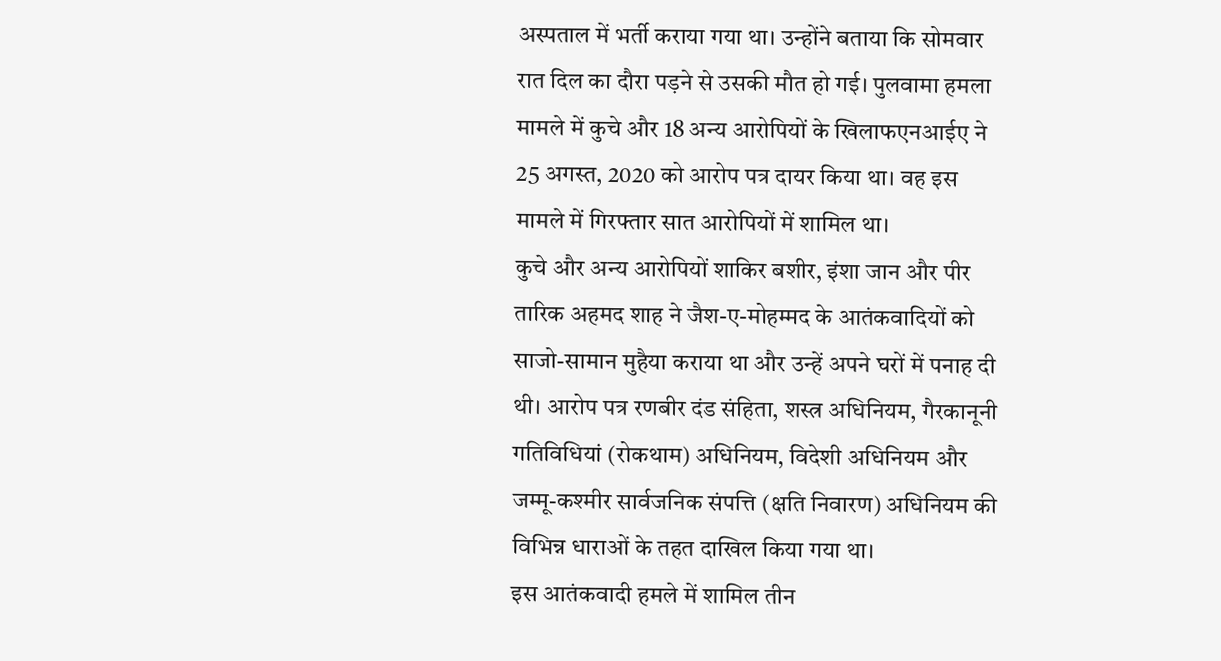अस्पताल में भर्ती कराया गया था। उन्होंने बताया कि सोमवार रात दिल का दौरा पड़ने से उसकी मौत हो गई। पुलवामा हमला मामले में कुचे और 18 अन्य आरोपियों के खिलाफएनआईए ने 25 अगस्त, 2020 को आरोप पत्र दायर किया था। वह इस मामले में गिरफ्तार सात आरोपियों में शामिल था।
कुचे और अन्य आरोपियों शाकिर बशीर, इंशा जान और पीर तारिक अहमद शाह ने जैश-ए-मोहम्मद के आतंकवादियों को साजो-सामान मुहैया कराया था और उन्हें अपने घरों में पनाह दी थी। आरोप पत्र रणबीर दंड संहिता, शस्त्र अधिनियम, गैरकानूनी गतिविधियां (रोकथाम) अधिनियम, विदेशी अधिनियम और जम्मू-कश्मीर सार्वजनिक संपत्ति (क्षति निवारण) अधिनियम की विभिन्न धाराओं के तहत दाखिल किया गया था।
इस आतंकवादी हमले में शामिल तीन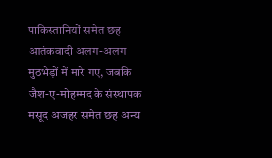पाकिस्तानियों समेत छह आतंकवादी अलग-अलग मुठभेड़ों में मारे गए, जबकि जैश-ए-मोहम्मद के संस्थापक मसूद अजहर समेत छह अन्य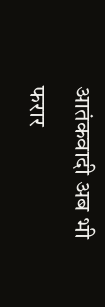आतंकवादी अब भी फरार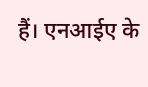हैं। एनआईए के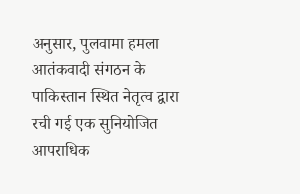अनुसार, पुलवामा हमला आतंकवादी संगठन के पाकिस्तान स्थित नेतृत्व द्वारा रची गई एक सुनियोजित आपराधिक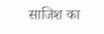साजिश का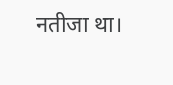नतीजा था।